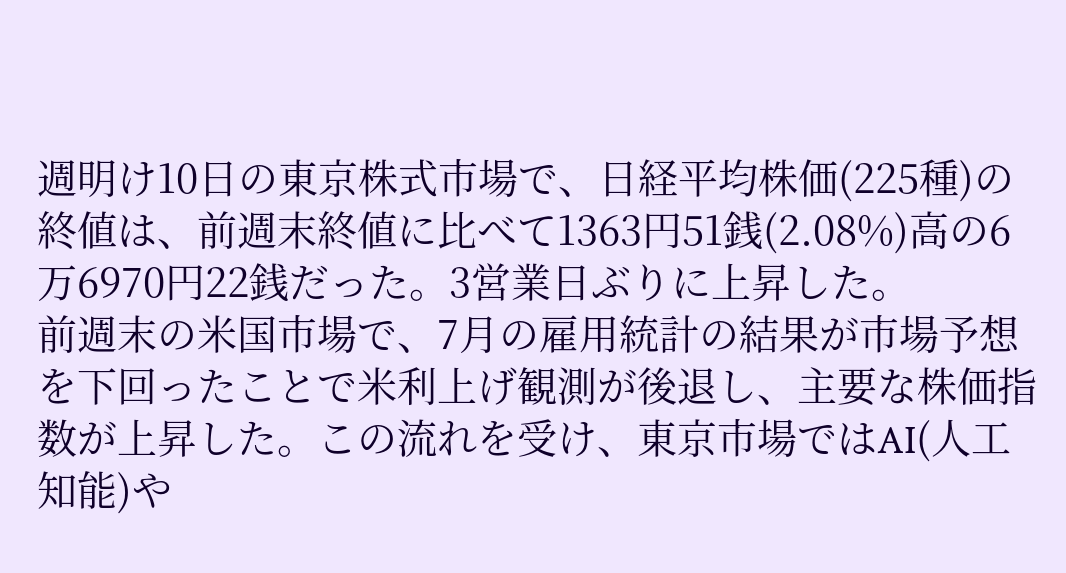週明け10日の東京株式市場で、日経平均株価(225種)の終値は、前週末終値に比べて1363円51銭(2.08%)高の6万6970円22銭だった。3営業日ぶりに上昇した。
前週末の米国市場で、7月の雇用統計の結果が市場予想を下回ったことで米利上げ観測が後退し、主要な株価指数が上昇した。この流れを受け、東京市場ではAI(人工知能)や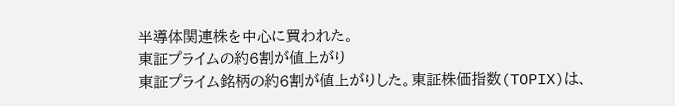半導体関連株を中心に買われた。
東証プライムの約6割が値上がり
東証プライム銘柄の約6割が値上がりした。東証株価指数(TOPIX)は、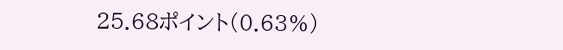25.68ポイント(0.63%)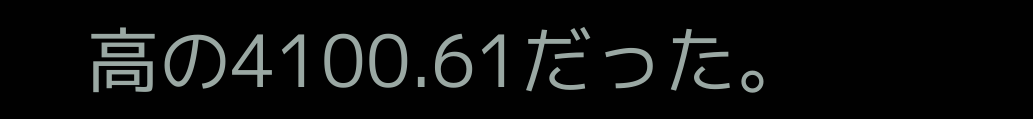高の4100.61だった。